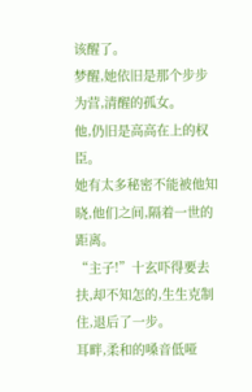该醒了。
梦醒,她依旧是那个步步为营,清醒的孤女。
他,仍旧是高高在上的权臣。
她有太多秘密不能被他知晓,他们之间,隔着一世的距离。
“主子!”十玄吓得要去扶,却不知怎的,生生克制住,退后了一步。
耳畔,柔和的嗓音低哑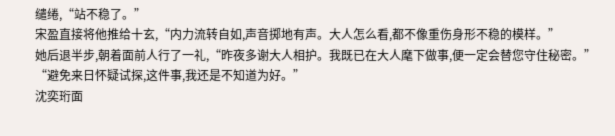缱绻,“站不稳了。”
宋盈直接将他推给十玄,“内力流转自如,声音掷地有声。大人怎么看,都不像重伤身形不稳的模样。”
她后退半步,朝着面前人行了一礼,“昨夜多谢大人相护。我既已在大人麾下做事,便一定会替您守住秘密。”
“避免来日怀疑试探,这件事,我还是不知道为好。”
沈奕珩面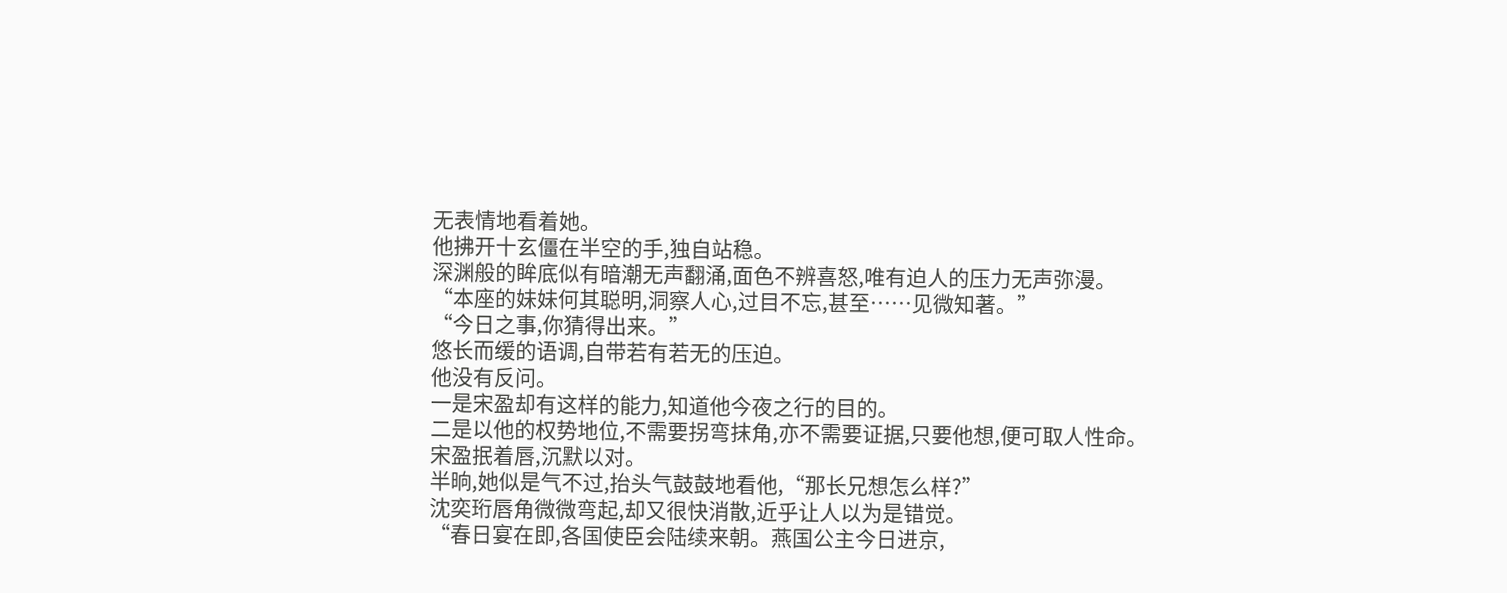无表情地看着她。
他拂开十玄僵在半空的手,独自站稳。
深渊般的眸底似有暗潮无声翻涌,面色不辨喜怒,唯有迫人的压力无声弥漫。
“本座的妹妹何其聪明,洞察人心,过目不忘,甚至……见微知著。”
“今日之事,你猜得出来。”
悠长而缓的语调,自带若有若无的压迫。
他没有反问。
一是宋盈却有这样的能力,知道他今夜之行的目的。
二是以他的权势地位,不需要拐弯抹角,亦不需要证据,只要他想,便可取人性命。
宋盈抿着唇,沉默以对。
半晌,她似是气不过,抬头气鼓鼓地看他,“那长兄想怎么样?”
沈奕珩唇角微微弯起,却又很快消散,近乎让人以为是错觉。
“春日宴在即,各国使臣会陆续来朝。燕国公主今日进京,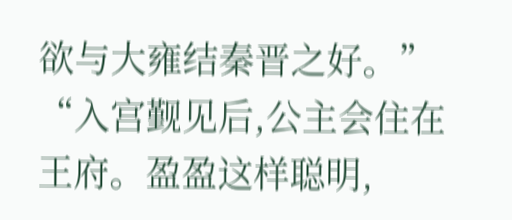欲与大雍结秦晋之好。”
“入宫觐见后,公主会住在王府。盈盈这样聪明,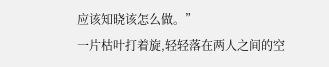应该知晓该怎么做。”
一片枯叶打着旋,轻轻落在两人之间的空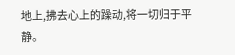地上,拂去心上的躁动,将一切归于平静。